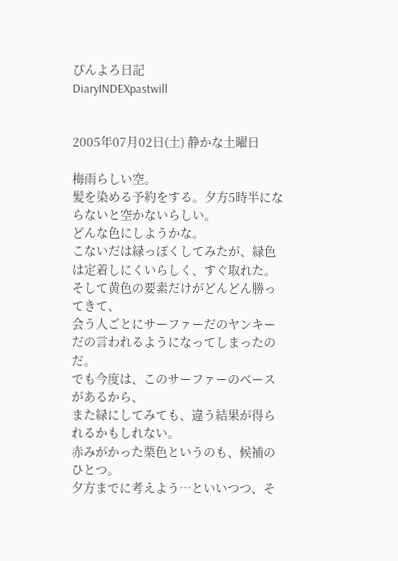ぴんよろ日記
DiaryINDEXpastwill


2005年07月02日(土) 静かな土曜日

梅雨らしい空。
髪を染める予約をする。夕方5時半にならないと空かないらしい。
どんな色にしようかな。
こないだは緑っぽくしてみたが、緑色は定着しにくいらしく、すぐ取れた。
そして黄色の要素だけがどんどん勝ってきて、
会う人ごとにサーファーだのヤンキーだの言われるようになってしまったのだ。
でも今度は、このサーファーのベースがあるから、
また緑にしてみても、違う結果が得られるかもしれない。
赤みがかった栗色というのも、候補のひとつ。
夕方までに考えよう…といいつつ、そ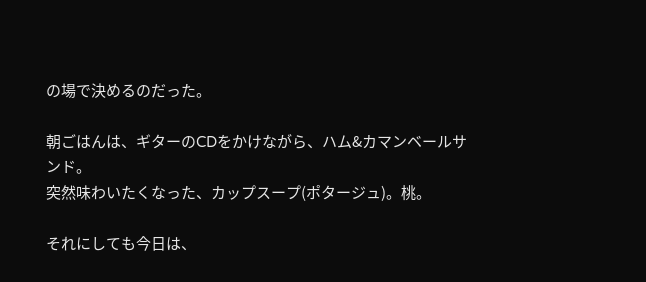の場で決めるのだった。

朝ごはんは、ギターのCDをかけながら、ハム&カマンベールサンド。
突然味わいたくなった、カップスープ(ポタージュ)。桃。

それにしても今日は、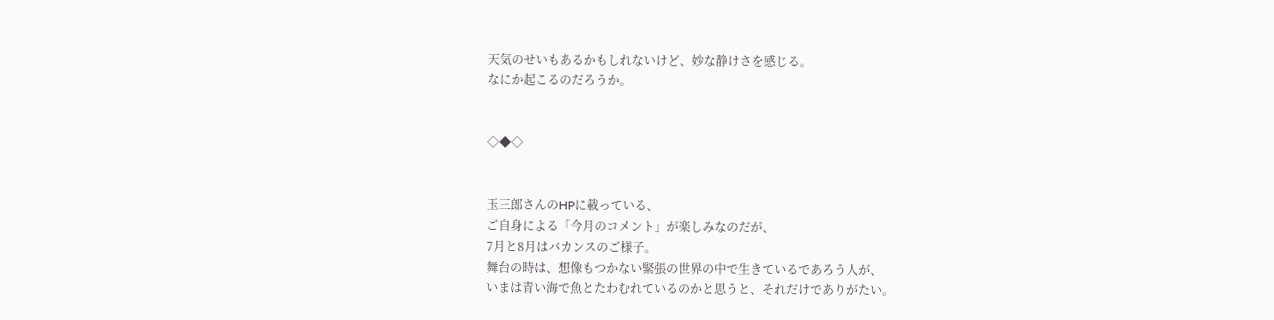天気のせいもあるかもしれないけど、妙な静けさを感じる。
なにか起こるのだろうか。


◇◆◇


玉三郎さんのHPに載っている、
ご自身による「今月のコメント」が楽しみなのだが、
7月と8月はバカンスのご様子。
舞台の時は、想像もつかない緊張の世界の中で生きているであろう人が、
いまは青い海で魚とたわむれているのかと思うと、それだけでありがたい。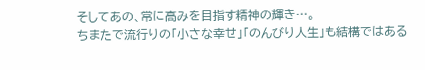そしてあの、常に高みを目指す精神の輝き…。
ちまたで流行りの「小さな幸せ」「のんびり人生」も結構ではある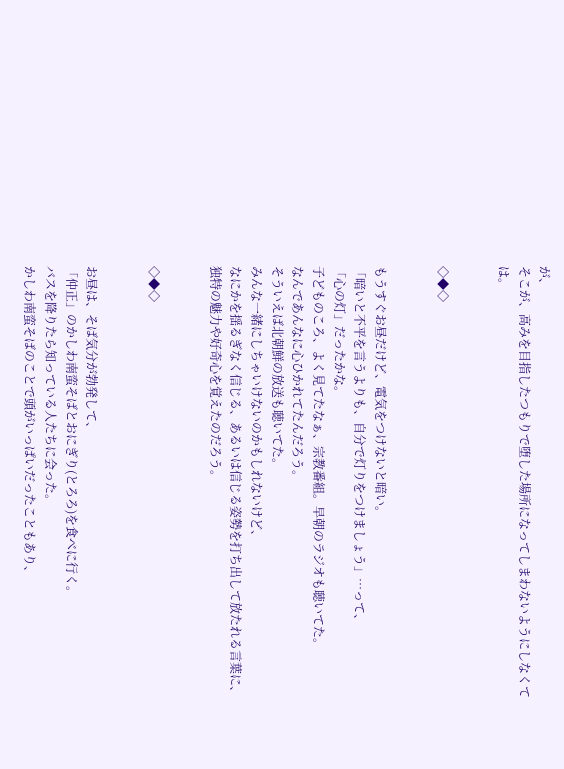が、
そこが、高みを目指したつもりで堕した場所になってしまわないようにしなくては。


◇◆◇


もうすぐお昼だけど、電気をつけないと暗い。
「暗いと不平を言うよりも、自分で灯りをつけましょう」…って、
「心の灯」だったかな。
子どものころ、よく見てたなぁ、宗教番組。早朝のラジオも聴いてた。
なんであんなに心ひかれてたんだろう。
そういえば北朝鮮の放送も聴いてた。
みんな一緒にしちゃいけないのかもしれないけど、
なにかを揺るぎなく信じる、あるいは信じる姿勢を打ち出して放たれる言葉に、
独特の魅力や好奇心を覚えたのだろう。


◇◆◇


お昼は、そば気分が勃発して、
「仲正」のかしわ南蛮そばとおにぎり(とろろ)を食べに行く。
バスを降りたら知っている人たちに会った。
かしわ南蛮そばのことで頭がいっぱいだったこともあり、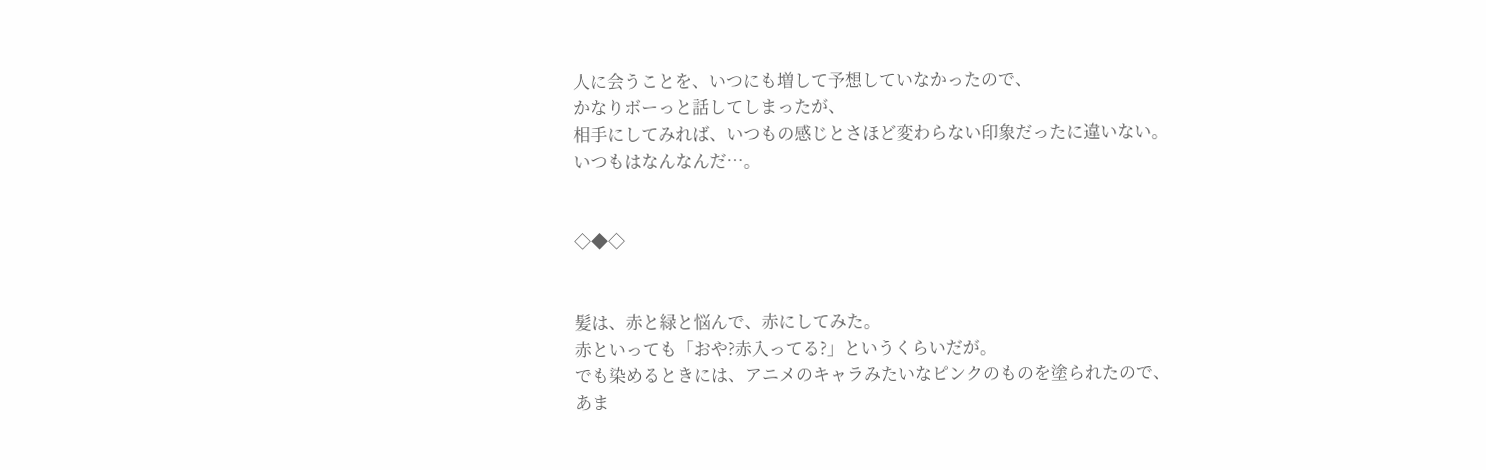人に会うことを、いつにも増して予想していなかったので、
かなりボーっと話してしまったが、
相手にしてみれば、いつもの感じとさほど変わらない印象だったに違いない。
いつもはなんなんだ…。


◇◆◇


髪は、赤と緑と悩んで、赤にしてみた。
赤といっても「おや?赤入ってる?」というくらいだが。
でも染めるときには、アニメのキャラみたいなピンクのものを塗られたので、
あま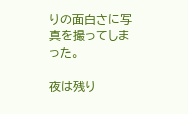りの面白さに写真を撮ってしまった。

夜は残り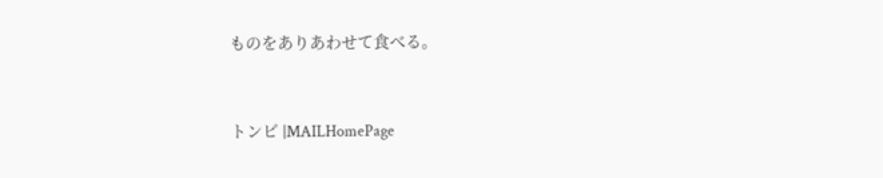ものをありあわせて食べる。


トンビ |MAILHomePage